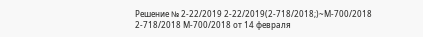Решение № 2-22/2019 2-22/2019(2-718/2018;)~М-700/2018 2-718/2018 М-700/2018 от 14 февраля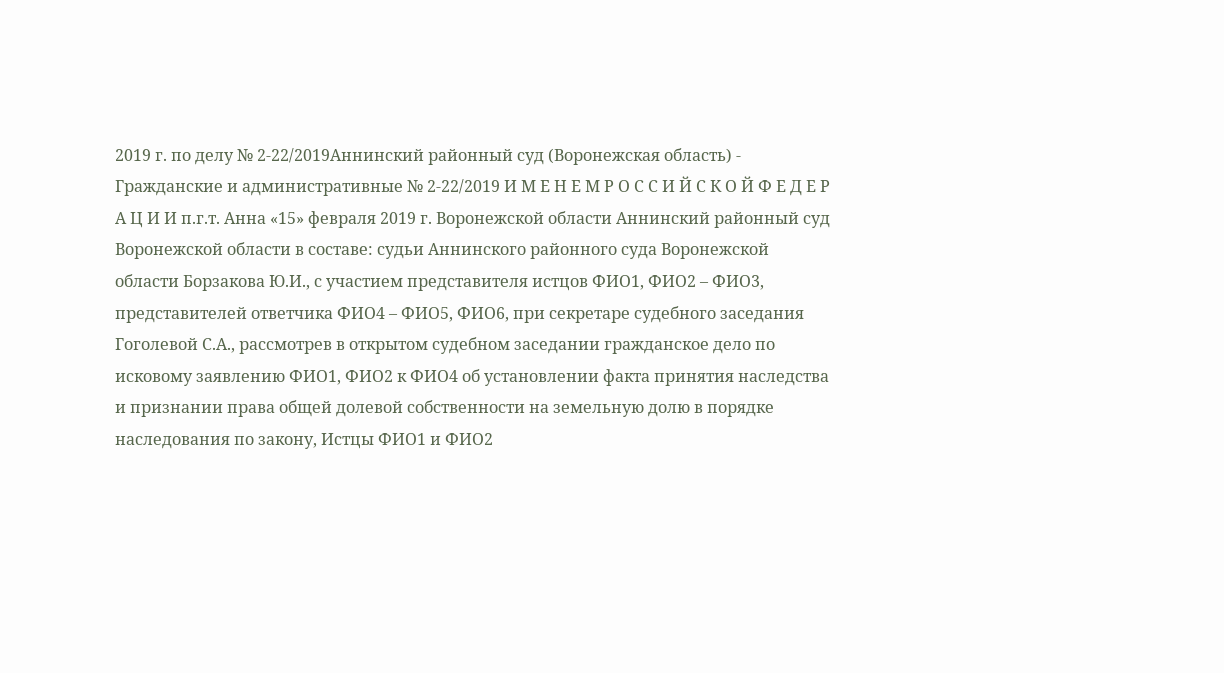2019 г. по делу № 2-22/2019Аннинский районный суд (Воронежская область) - Гражданские и административные № 2-22/2019 И М Е Н Е М Р О С С И Й С К О Й Ф Е Д Е Р А Ц И И п.г.т. Анна «15» февраля 2019 г. Воронежской области Аннинский районный суд Воронежской области в составе: судьи Аннинского районного суда Воронежской области Борзакова Ю.И., с участием представителя истцов ФИО1, ФИО2 – ФИО3, представителей ответчика ФИО4 – ФИО5, ФИО6, при секретаре судебного заседания Гоголевой С.А., рассмотрев в открытом судебном заседании гражданское дело по исковому заявлению ФИО1, ФИО2 к ФИО4 об установлении факта принятия наследства и признании права общей долевой собственности на земельную долю в порядке наследования по закону, Истцы ФИО1 и ФИО2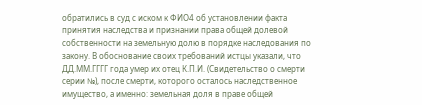обратились в суд с иском к ФИО4 об установлении факта принятия наследства и признании права общей долевой собственности на земельную долю в порядке наследования по закону. В обоснование своих требований истцы указали, что ДД.ММ.ГГГГ года умер их отец К.П.И. (Свидетельство о смерти серии №), после смерти, которого осталось наследственное имущество, а именно: земельная доля в праве общей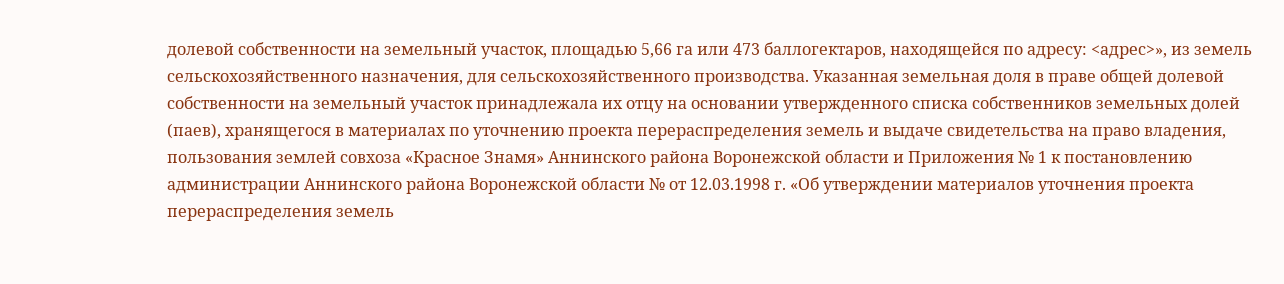долевой собственности на земельный участок, площадью 5,66 га или 473 баллогектаров, находящейся по адресу: <адрес>», из земель сельскохозяйственного назначения, для сельскохозяйственного производства. Указанная земельная доля в праве общей долевой собственности на земельный участок принадлежала их отцу на основании утвержденного списка собственников земельных долей (паев), хранящегося в материалах по уточнению проекта перераспределения земель и выдаче свидетельства на право владения, пользования землей совхоза «Красное Знамя» Аннинского района Воронежской области и Приложения № 1 к постановлению администрации Аннинского района Воронежской области № от 12.03.1998 г. «Об утверждении материалов уточнения проекта перераспределения земель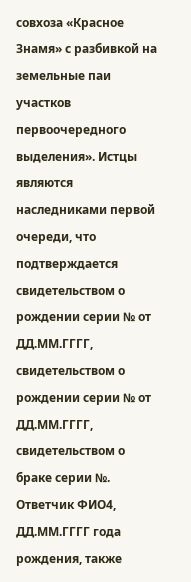совхоза «Красное Знамя» с разбивкой на земельные паи участков первоочередного выделения». Истцы являются наследниками первой очереди, что подтверждается свидетельством о рождении серии № от ДД.ММ.ГГГГ, свидетельством о рождении серии № от ДД.ММ.ГГГГ, свидетельством о браке серии №. Ответчик ФИО4, ДД.ММ.ГГГГ года рождения, также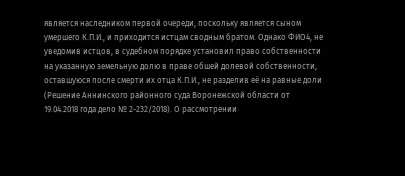является наследником первой очереди, поскольку является сыном умершего К.П.И., и приходится истцам сводным братом. Однако ФИО4, не уведомив истцов, в судебном порядке установил право собственности на указанную земельную долю в праве обшей долевой собственности, оставшуюся после смерти их отца К.П.И., не разделив её на равные доли (Решение Аннинского районного суда Воронежской области от 19.04.2018 года дело № 2-232/2018). О рассмотрении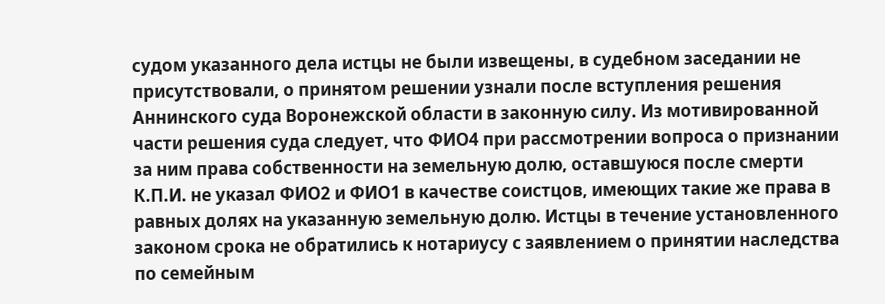судом указанного дела истцы не были извещены, в судебном заседании не присутствовали, о принятом решении узнали после вступления решения Аннинского суда Воронежской области в законную силу. Из мотивированной части решения суда следует, что ФИО4 при рассмотрении вопроса о признании за ним права собственности на земельную долю, оставшуюся после смерти К.П.И. не указал ФИО2 и ФИО1 в качестве соистцов, имеющих такие же права в равных долях на указанную земельную долю. Истцы в течение установленного законом срока не обратились к нотариусу с заявлением о принятии наследства по семейным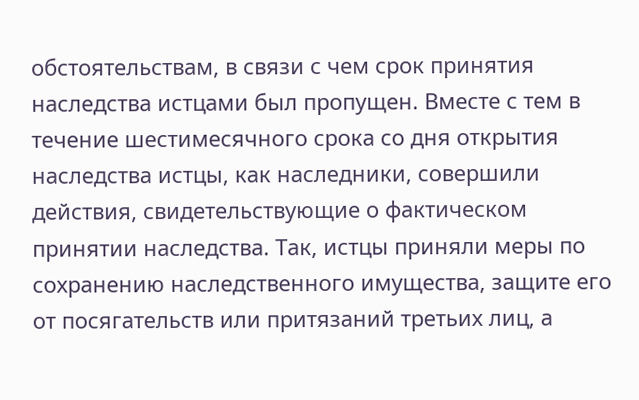обстоятельствам, в связи с чем срок принятия наследства истцами был пропущен. Вместе с тем в течение шестимесячного срока со дня открытия наследства истцы, как наследники, совершили действия, свидетельствующие о фактическом принятии наследства. Так, истцы приняли меры по сохранению наследственного имущества, защите его от посягательств или притязаний третьих лиц, а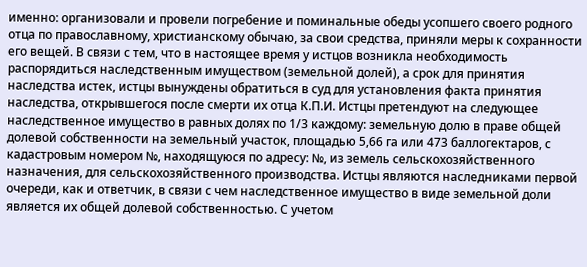именно: организовали и провели погребение и поминальные обеды усопшего своего родного отца по православному, христианскому обычаю, за свои средства, приняли меры к сохранности его вещей. В связи с тем, что в настоящее время у истцов возникла необходимость распорядиться наследственным имуществом (земельной долей), а срок для принятия наследства истек, истцы вынуждены обратиться в суд для установления факта принятия наследства, открывшегося после смерти их отца К.П.И. Истцы претендуют на следующее наследственное имущество в равных долях по 1/3 каждому: земельную долю в праве общей долевой собственности на земельный участок, площадью 5,66 га или 473 баллогектаров, с кадастровым номером №, находящуюся по адресу: №, из земель сельскохозяйственного назначения, для сельскохозяйственного производства. Истцы являются наследниками первой очереди, как и ответчик, в связи с чем наследственное имущество в виде земельной доли является их общей долевой собственностью. С учетом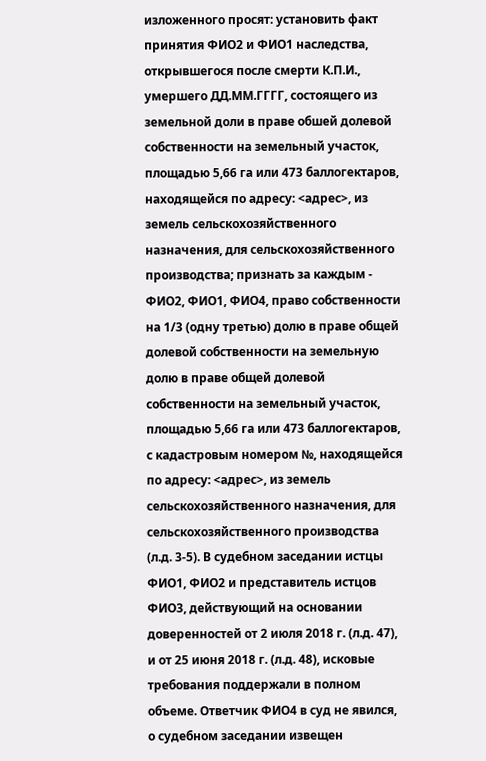изложенного просят: установить факт принятия ФИО2 и ФИО1 наследства, открывшегося после смерти К.П.И., умершего ДД.ММ.ГГГГ, состоящего из земельной доли в праве обшей долевой собственности на земельный участок, площадью 5,66 га или 473 баллогектаров, находящейся по адресу: <адрес>, из земель сельскохозяйственного назначения, для сельскохозяйственного производства; признать за каждым - ФИО2, ФИО1, ФИО4, право собственности на 1/3 (одну третью) долю в праве общей долевой собственности на земельную долю в праве общей долевой собственности на земельный участок, площадью 5,66 га или 473 баллогектаров, с кадастровым номером №, находящейся по адресу: <адрес>, из земель сельскохозяйственного назначения, для сельскохозяйственного производства (л.д. 3-5). В судебном заседании истцы ФИО1, ФИО2 и представитель истцов ФИО3, действующий на основании доверенностей от 2 июля 2018 г. (л.д. 47), и от 25 июня 2018 г. (л.д. 48), исковые требования поддержали в полном объеме. Ответчик ФИО4 в суд не явился, о судебном заседании извещен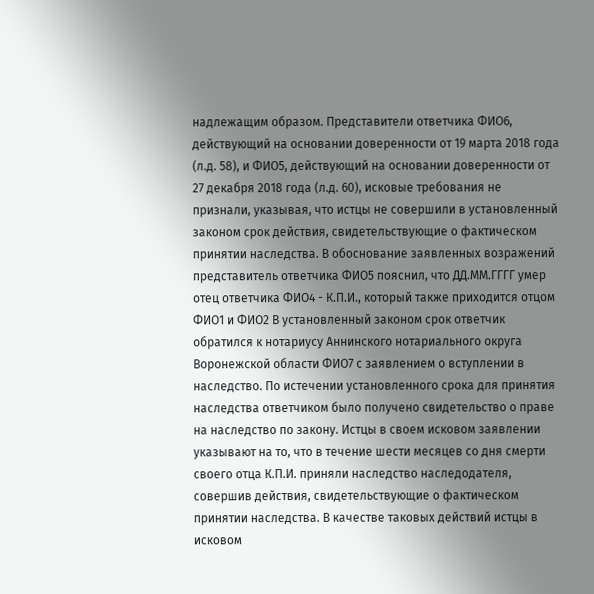надлежащим образом. Представители ответчика ФИО6, действующий на основании доверенности от 19 марта 2018 года (л.д. 58), и ФИО5, действующий на основании доверенности от 27 декабря 2018 года (л.д. 60), исковые требования не признали, указывая, что истцы не совершили в установленный законом срок действия, свидетельствующие о фактическом принятии наследства. В обоснование заявленных возражений представитель ответчика ФИО5 пояснил, что ДД.ММ.ГГГГ умер отец ответчика ФИО4 - К.П.И., который также приходится отцом ФИО1 и ФИО2 В установленный законом срок ответчик обратился к нотариусу Аннинского нотариального округа Воронежской области ФИО7 с заявлением о вступлении в наследство. По истечении установленного срока для принятия наследства ответчиком было получено свидетельство о праве на наследство по закону. Истцы в своем исковом заявлении указывают на то, что в течение шести месяцев со дня смерти своего отца К.П.И. приняли наследство наследодателя, совершив действия, свидетельствующие о фактическом принятии наследства. В качестве таковых действий истцы в исковом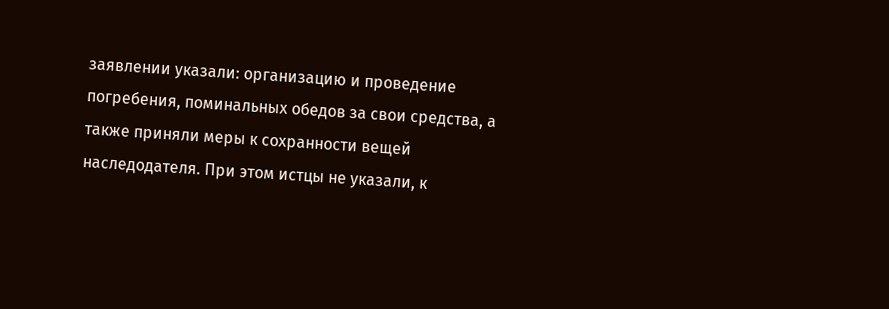заявлении указали: организацию и проведение погребения, поминальных обедов за свои средства, а также приняли меры к сохранности вещей наследодателя. При этом истцы не указали, к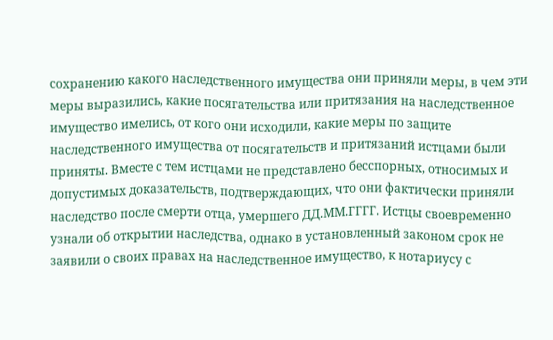сохранению какого наследственного имущества они приняли меры, в чем эти меры выразились, какие посягательства или притязания на наследственное имущество имелись, от кого они исходили, какие меры по защите наследственного имущества от посягательств и притязаний истцами были приняты. Вместе с тем истцами не представлено бесспорных, относимых и допустимых доказательств, подтверждающих, что они фактически приняли наследство после смерти отца, умершего ДД.ММ.ГГГГ. Истцы своевременно узнали об открытии наследства, однако в установленный законом срок не заявили о своих правах на наследственное имущество, к нотариусу с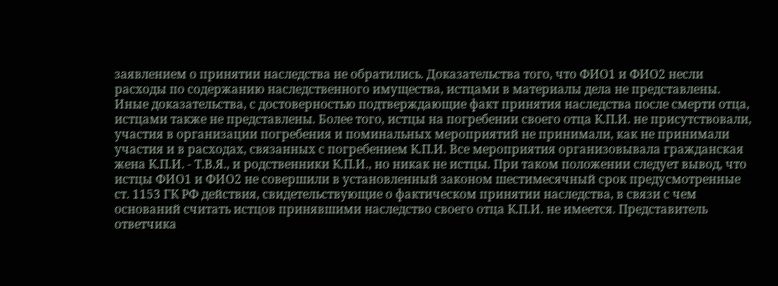заявлением о принятии наследства не обратились. Доказательства того, что ФИО1 и ФИО2 несли расходы по содержанию наследственного имущества, истцами в материалы дела не представлены. Иные доказательства, с достоверностью подтверждающие факт принятия наследства после смерти отца, истцами также не представлены. Более того, истцы на погребении своего отца К.П.И. не присутствовали, участия в организации погребения и поминальных мероприятий не принимали, как не принимали участия и в расходах, связанных с погребением К.П.И. Все мероприятия организовывала гражданская жена К.П.И. - Т.В.Я., и родственники К.П.И., но никак не истцы. При таком положении следует вывод, что истцы ФИО1 и ФИО2 не совершили в установленный законом шестимесячный срок предусмотренные ст. 1153 ГК РФ действия, свидетельствующие о фактическом принятии наследства, в связи с чем оснований считать истцов принявшими наследство своего отца К.П.И. не имеется. Представитель ответчика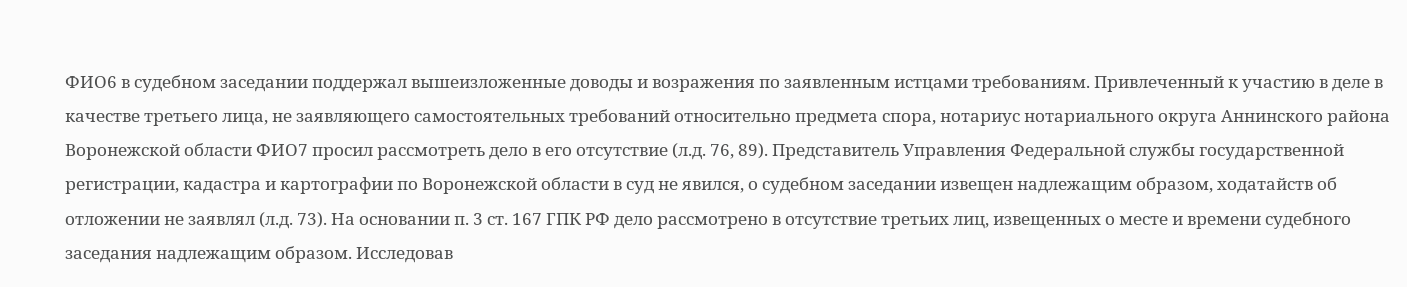ФИО6 в судебном заседании поддержал вышеизложенные доводы и возражения по заявленным истцами требованиям. Привлеченный к участию в деле в качестве третьего лица, не заявляющего самостоятельных требований относительно предмета спора, нотариус нотариального округа Аннинского района Воронежской области ФИО7 просил рассмотреть дело в его отсутствие (л.д. 76, 89). Представитель Управления Федеральной службы государственной регистрации, кадастра и картографии по Воронежской области в суд не явился, о судебном заседании извещен надлежащим образом, ходатайств об отложении не заявлял (л.д. 73). На основании п. 3 ст. 167 ГПК РФ дело рассмотрено в отсутствие третьих лиц, извещенных о месте и времени судебного заседания надлежащим образом. Исследовав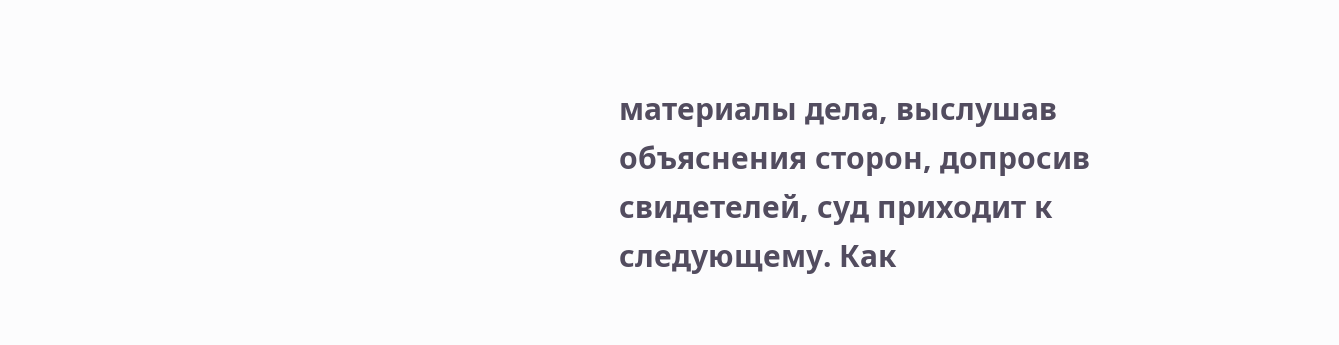материалы дела, выслушав объяснения сторон, допросив свидетелей, суд приходит к следующему. Как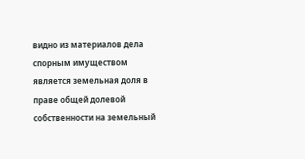видно из материалов дела спорным имуществом является земельная доля в праве общей долевой собственности на земельный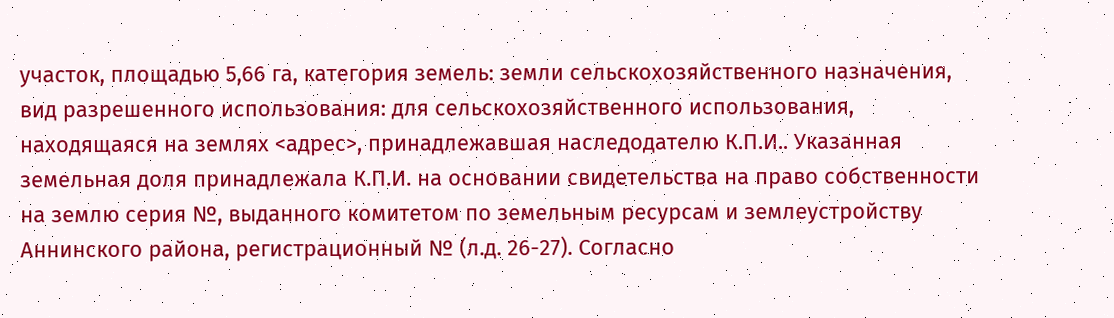участок, площадью 5,66 га, категория земель: земли сельскохозяйственного назначения, вид разрешенного использования: для сельскохозяйственного использования, находящаяся на землях <адрес>, принадлежавшая наследодателю К.П.И.. Указанная земельная доля принадлежала К.П.И. на основании свидетельства на право собственности на землю серия №, выданного комитетом по земельным ресурсам и землеустройству Аннинского района, регистрационный № (л.д. 26-27). Согласно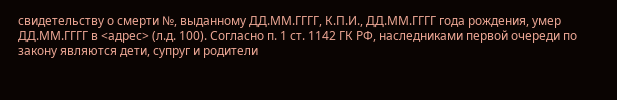свидетельству о смерти №, выданному ДД.ММ.ГГГГ, К.П.И., ДД.ММ.ГГГГ года рождения, умер ДД.ММ.ГГГГ в <адрес> (л.д. 100). Согласно п. 1 ст. 1142 ГК РФ, наследниками первой очереди по закону являются дети, супруг и родители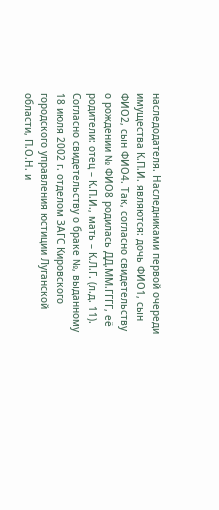наследодателя. Наследниками первой очереди имущества К.П.И. являются: дочь ФИО1, сын ФИО2, сын ФИО4. Так, согласно свидетельству о рождении № ФИО8 родилась ДД.ММ.ГГГГ, её родители: отец – К.П.И., мать – К.Л.Г. (л.д. 11). Согласно свидетельству о браке №, выданному 18 июля 2002 г. отделом ЗАГС Кировского городского управления юстиции Луганской области, П.О.Н. и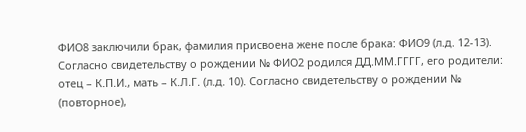ФИО8 заключили брак, фамилия присвоена жене после брака: ФИО9 (л.д. 12-13). Согласно свидетельству о рождении № ФИО2 родился ДД.ММ.ГГГГ, его родители: отец – К.П.И., мать – К.Л.Г. (л.д. 10). Согласно свидетельству о рождении № (повторное),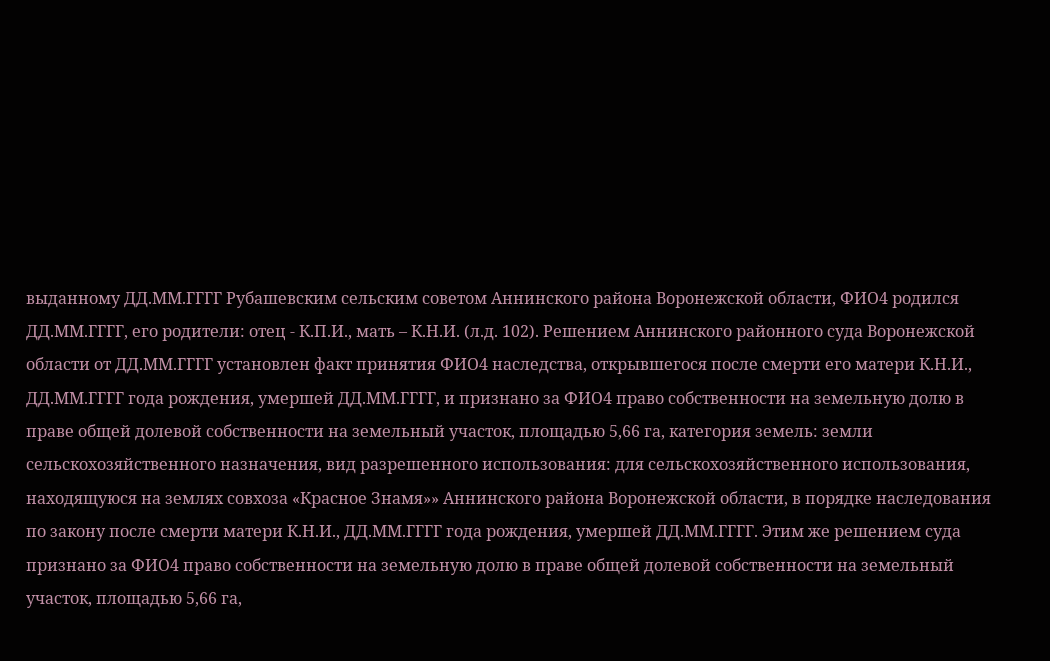выданному ДД.ММ.ГГГГ Рубашевским сельским советом Аннинского района Воронежской области, ФИО4 родился ДД.ММ.ГГГГ, его родители: отец - К.П.И., мать – К.Н.И. (л.д. 102). Решением Аннинского районного суда Воронежской области от ДД.ММ.ГГГГ установлен факт принятия ФИО4 наследства, открывшегося после смерти его матери К.Н.И., ДД.ММ.ГГГГ года рождения, умершей ДД.ММ.ГГГГ, и признано за ФИО4 право собственности на земельную долю в праве общей долевой собственности на земельный участок, площадью 5,66 га, категория земель: земли сельскохозяйственного назначения, вид разрешенного использования: для сельскохозяйственного использования, находящуюся на землях совхоза «Красное Знамя»» Аннинского района Воронежской области, в порядке наследования по закону после смерти матери К.Н.И., ДД.ММ.ГГГГ года рождения, умершей ДД.ММ.ГГГГ. Этим же решением суда признано за ФИО4 право собственности на земельную долю в праве общей долевой собственности на земельный участок, площадью 5,66 га,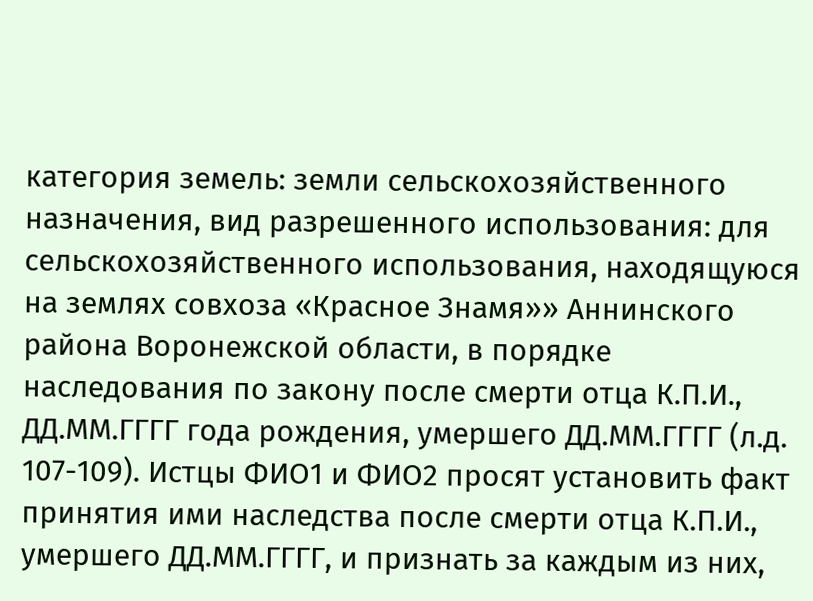категория земель: земли сельскохозяйственного назначения, вид разрешенного использования: для сельскохозяйственного использования, находящуюся на землях совхоза «Красное Знамя»» Аннинского района Воронежской области, в порядке наследования по закону после смерти отца К.П.И., ДД.ММ.ГГГГ года рождения, умершего ДД.ММ.ГГГГ (л.д. 107-109). Истцы ФИО1 и ФИО2 просят установить факт принятия ими наследства после смерти отца К.П.И., умершего ДД.ММ.ГГГГ, и признать за каждым из них,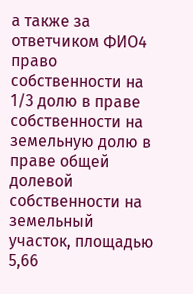а также за ответчиком ФИО4 право собственности на 1/3 долю в праве собственности на земельную долю в праве общей долевой собственности на земельный участок, площадью 5,66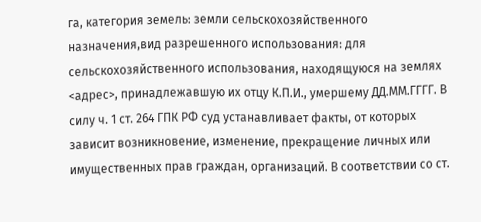га, категория земель: земли сельскохозяйственного назначения,вид разрешенного использования: для сельскохозяйственного использования, находящуюся на землях <адрес>, принадлежавшую их отцу К.П.И., умершему ДД.ММ.ГГГГ. В силу ч. 1 ст. 264 ГПК РФ суд устанавливает факты, от которых зависит возникновение, изменение, прекращение личных или имущественных прав граждан, организаций. В соответствии со ст.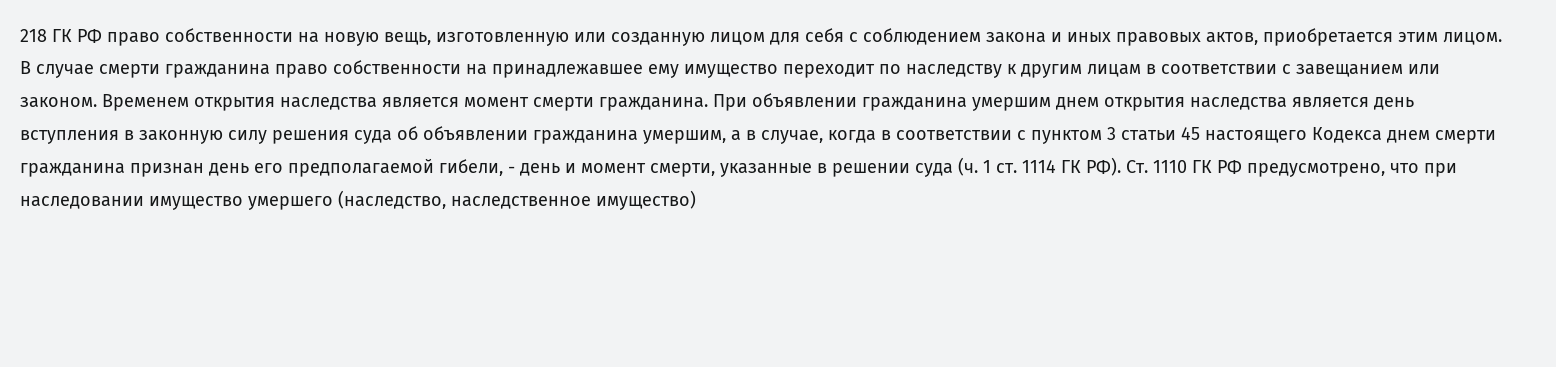218 ГК РФ право собственности на новую вещь, изготовленную или созданную лицом для себя с соблюдением закона и иных правовых актов, приобретается этим лицом. В случае смерти гражданина право собственности на принадлежавшее ему имущество переходит по наследству к другим лицам в соответствии с завещанием или законом. Временем открытия наследства является момент смерти гражданина. При объявлении гражданина умершим днем открытия наследства является день вступления в законную силу решения суда об объявлении гражданина умершим, а в случае, когда в соответствии с пунктом 3 статьи 45 настоящего Кодекса днем смерти гражданина признан день его предполагаемой гибели, - день и момент смерти, указанные в решении суда (ч. 1 ст. 1114 ГК РФ). Ст. 1110 ГК РФ предусмотрено, что при наследовании имущество умершего (наследство, наследственное имущество)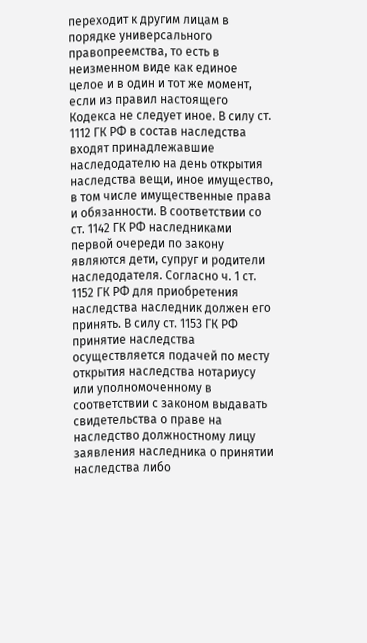переходит к другим лицам в порядке универсального правопреемства, то есть в неизменном виде как единое целое и в один и тот же момент, если из правил настоящего Кодекса не следует иное. В силу ст. 1112 ГК РФ в состав наследства входят принадлежавшие наследодателю на день открытия наследства вещи, иное имущество, в том числе имущественные права и обязанности. В соответствии со ст. 1142 ГК РФ наследниками первой очереди по закону являются дети, супруг и родители наследодателя. Согласно ч. 1 ст. 1152 ГК РФ для приобретения наследства наследник должен его принять. В силу ст. 1153 ГК РФ принятие наследства осуществляется подачей по месту открытия наследства нотариусу или уполномоченному в соответствии с законом выдавать свидетельства о праве на наследство должностному лицу заявления наследника о принятии наследства либо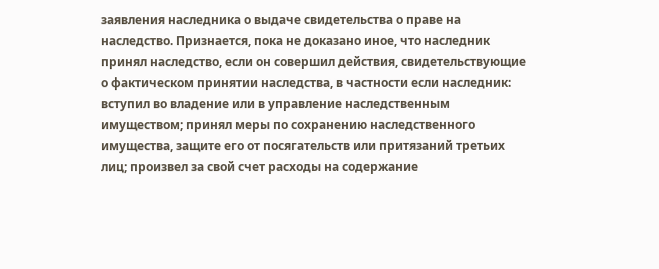заявления наследника о выдаче свидетельства о праве на наследство. Признается, пока не доказано иное, что наследник принял наследство, если он совершил действия, свидетельствующие о фактическом принятии наследства, в частности если наследник: вступил во владение или в управление наследственным имуществом; принял меры по сохранению наследственного имущества, защите его от посягательств или притязаний третьих лиц; произвел за свой счет расходы на содержание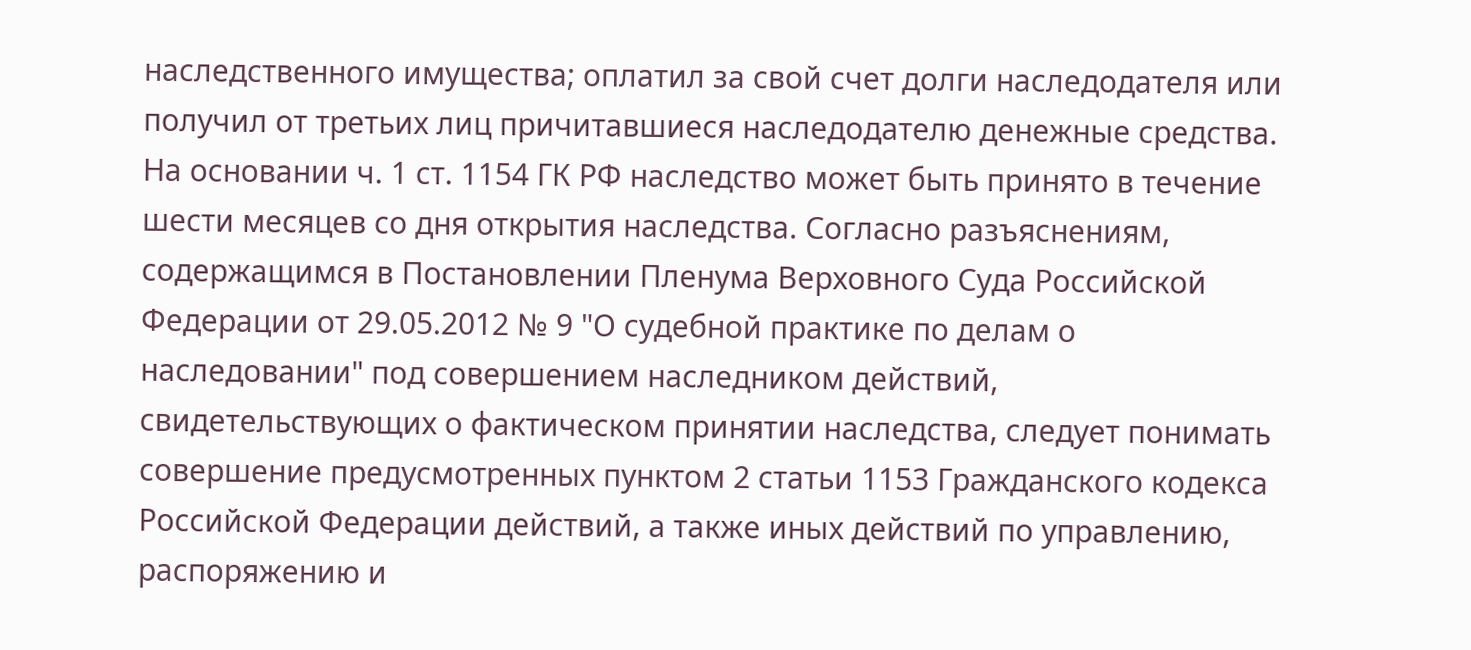наследственного имущества; оплатил за свой счет долги наследодателя или получил от третьих лиц причитавшиеся наследодателю денежные средства. На основании ч. 1 ст. 1154 ГК РФ наследство может быть принято в течение шести месяцев со дня открытия наследства. Согласно разъяснениям, содержащимся в Постановлении Пленума Верховного Суда Российской Федерации от 29.05.2012 № 9 "О судебной практике по делам о наследовании" под совершением наследником действий, свидетельствующих о фактическом принятии наследства, следует понимать совершение предусмотренных пунктом 2 статьи 1153 Гражданского кодекса Российской Федерации действий, а также иных действий по управлению, распоряжению и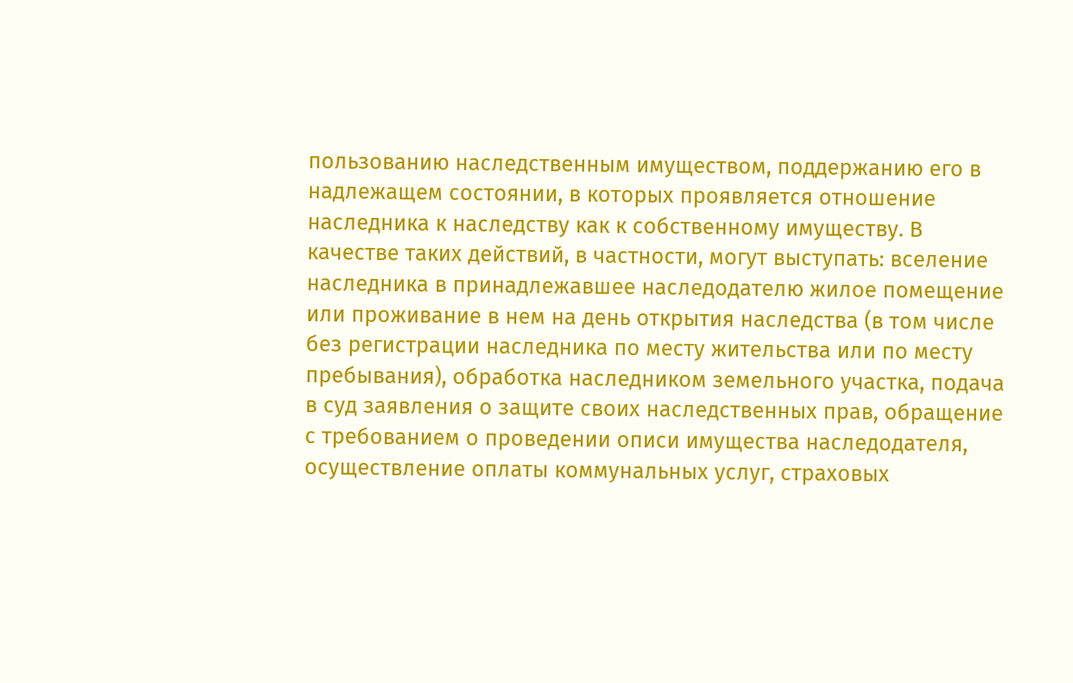пользованию наследственным имуществом, поддержанию его в надлежащем состоянии, в которых проявляется отношение наследника к наследству как к собственному имуществу. В качестве таких действий, в частности, могут выступать: вселение наследника в принадлежавшее наследодателю жилое помещение или проживание в нем на день открытия наследства (в том числе без регистрации наследника по месту жительства или по месту пребывания), обработка наследником земельного участка, подача в суд заявления о защите своих наследственных прав, обращение с требованием о проведении описи имущества наследодателя, осуществление оплаты коммунальных услуг, страховых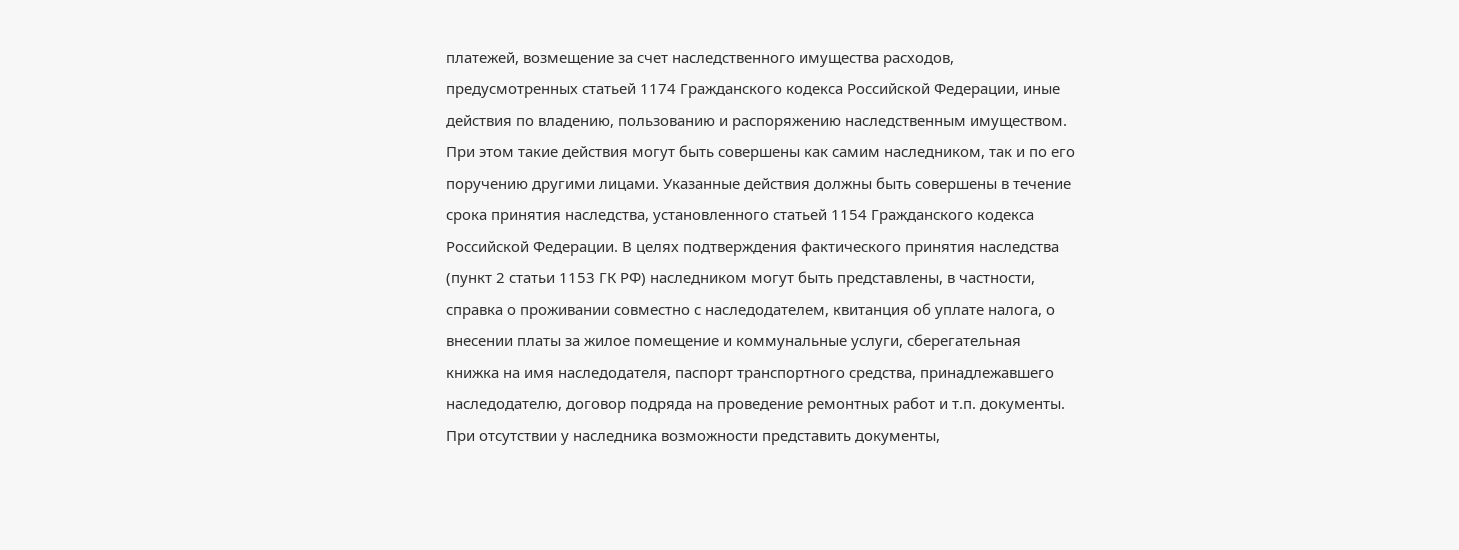платежей, возмещение за счет наследственного имущества расходов, предусмотренных статьей 1174 Гражданского кодекса Российской Федерации, иные действия по владению, пользованию и распоряжению наследственным имуществом. При этом такие действия могут быть совершены как самим наследником, так и по его поручению другими лицами. Указанные действия должны быть совершены в течение срока принятия наследства, установленного статьей 1154 Гражданского кодекса Российской Федерации. В целях подтверждения фактического принятия наследства (пункт 2 статьи 1153 ГК РФ) наследником могут быть представлены, в частности, справка о проживании совместно с наследодателем, квитанция об уплате налога, о внесении платы за жилое помещение и коммунальные услуги, сберегательная книжка на имя наследодателя, паспорт транспортного средства, принадлежавшего наследодателю, договор подряда на проведение ремонтных работ и т.п. документы. При отсутствии у наследника возможности представить документы,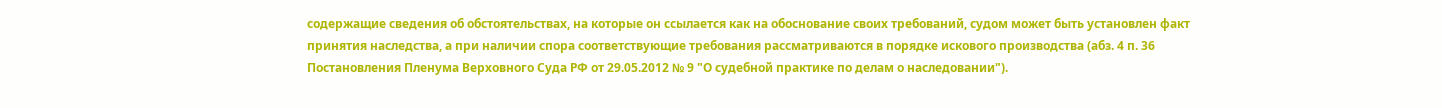содержащие сведения об обстоятельствах, на которые он ссылается как на обоснование своих требований, судом может быть установлен факт принятия наследства, а при наличии спора соответствующие требования рассматриваются в порядке искового производства (абз. 4 п. 36 Постановления Пленума Верховного Суда РФ от 29.05.2012 № 9 "О судебной практике по делам о наследовании").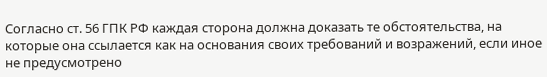Согласно ст. 56 ГПК РФ каждая сторона должна доказать те обстоятельства, на которые она ссылается как на основания своих требований и возражений, если иное не предусмотрено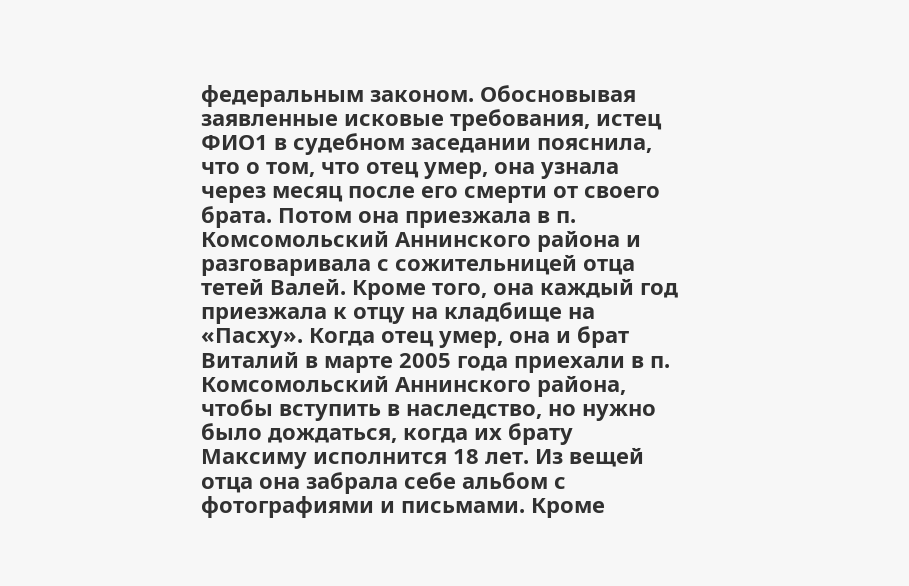федеральным законом. Обосновывая заявленные исковые требования, истец ФИО1 в судебном заседании пояснила, что о том, что отец умер, она узнала через месяц после его смерти от своего брата. Потом она приезжала в п. Комсомольский Аннинского района и разговаривала с сожительницей отца тетей Валей. Кроме того, она каждый год приезжала к отцу на кладбище на «Пасху». Когда отец умер, она и брат Виталий в марте 2005 года приехали в п. Комсомольский Аннинского района, чтобы вступить в наследство, но нужно было дождаться, когда их брату Максиму исполнится 18 лет. Из вещей отца она забрала себе альбом с фотографиями и письмами. Кроме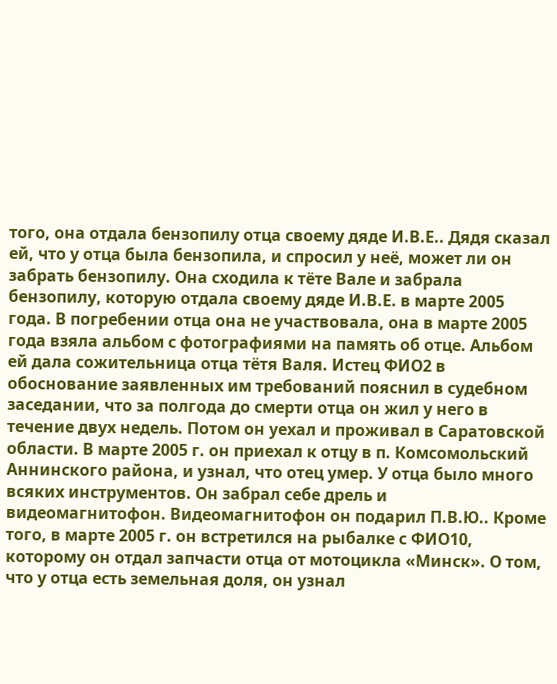того, она отдала бензопилу отца своему дяде И.В.Е.. Дядя сказал ей, что у отца была бензопила, и спросил у неё, может ли он забрать бензопилу. Она сходила к тёте Вале и забрала бензопилу, которую отдала своему дяде И.В.Е. в марте 2005 года. В погребении отца она не участвовала, она в марте 2005 года взяла альбом с фотографиями на память об отце. Альбом ей дала сожительница отца тётя Валя. Истец ФИО2 в обоснование заявленных им требований пояснил в судебном заседании, что за полгода до смерти отца он жил у него в течение двух недель. Потом он уехал и проживал в Саратовской области. В марте 2005 г. он приехал к отцу в п. Комсомольский Аннинского района, и узнал, что отец умер. У отца было много всяких инструментов. Он забрал себе дрель и видеомагнитофон. Видеомагнитофон он подарил П.В.Ю.. Кроме того, в марте 2005 г. он встретился на рыбалке с ФИО10, которому он отдал запчасти отца от мотоцикла «Минск». О том, что у отца есть земельная доля, он узнал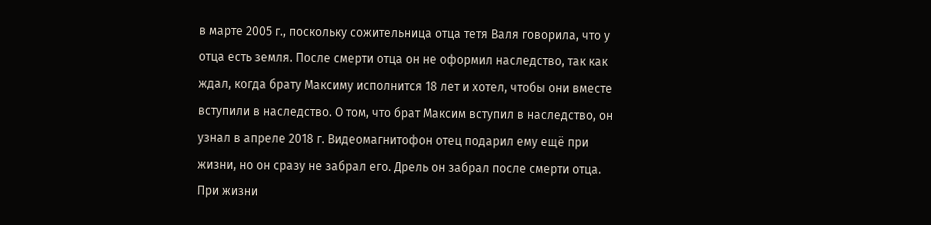в марте 2005 г., поскольку сожительница отца тетя Валя говорила, что у отца есть земля. После смерти отца он не оформил наследство, так как ждал, когда брату Максиму исполнится 18 лет и хотел, чтобы они вместе вступили в наследство. О том, что брат Максим вступил в наследство, он узнал в апреле 2018 г. Видеомагнитофон отец подарил ему ещё при жизни, но он сразу не забрал его. Дрель он забрал после смерти отца. При жизни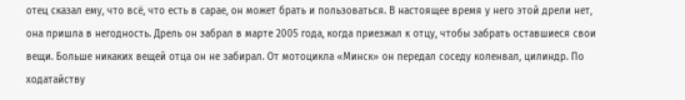отец сказал ему, что всё, что есть в сарае, он может брать и пользоваться. В настоящее время у него этой дрели нет, она пришла в негодность. Дрель он забрал в марте 2005 года, когда приезжал к отцу, чтобы забрать оставшиеся свои вещи. Больше никаких вещей отца он не забирал. От мотоцикла «Минск» он передал соседу коленвал, цилиндр. По ходатайству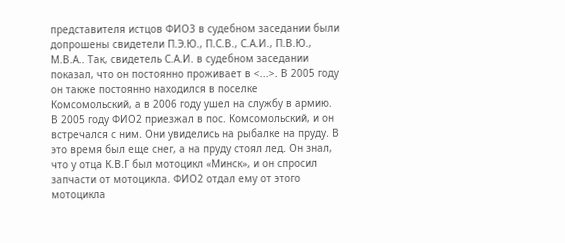представителя истцов ФИО3 в судебном заседании были допрошены свидетели П.Э.Ю., П.С.В., С.А.И., П.В.Ю., М.В.А.. Так, свидетель С.А.И. в судебном заседании показал, что он постоянно проживает в <...>. В 2005 году он также постоянно находился в поселке Комсомольский, а в 2006 году ушел на службу в армию. В 2005 году ФИО2 приезжал в пос. Комсомольский, и он встречался с ним. Они увиделись на рыбалке на пруду. В это время был еще снег, а на пруду стоял лед. Он знал, что у отца К.В.Г был мотоцикл «Минск», и он спросил запчасти от мотоцикла. ФИО2 отдал ему от этого мотоцикла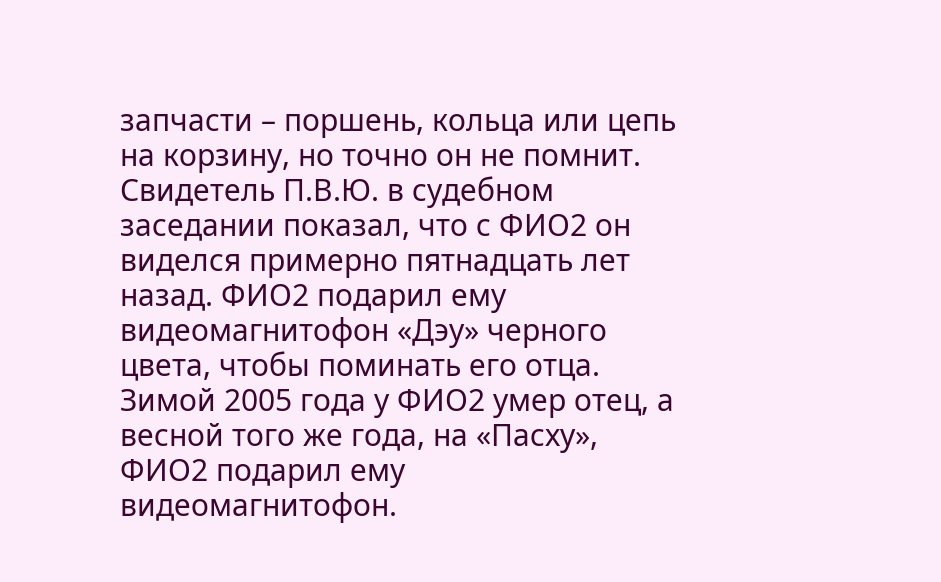запчасти – поршень, кольца или цепь на корзину, но точно он не помнит. Свидетель П.В.Ю. в судебном заседании показал, что с ФИО2 он виделся примерно пятнадцать лет назад. ФИО2 подарил ему видеомагнитофон «Дэу» черного цвета, чтобы поминать его отца. Зимой 2005 года у ФИО2 умер отец, а весной того же года, на «Пасху», ФИО2 подарил ему видеомагнитофон.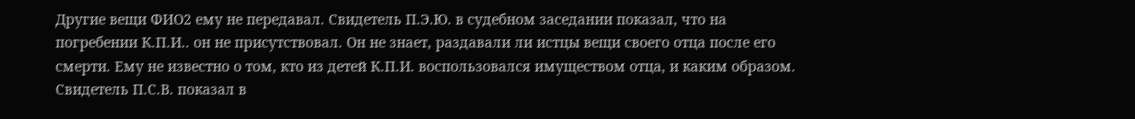Другие вещи ФИО2 ему не передавал. Свидетель П.Э.Ю. в судебном заседании показал, что на погребении К.П.И.. он не присутствовал. Он не знает, раздавали ли истцы вещи своего отца после его смерти. Ему не известно о том, кто из детей К.П.И. воспользовался имуществом отца, и каким образом. Свидетель П.С.В. показал в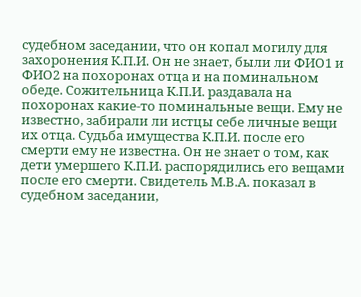судебном заседании, что он копал могилу для захоронения К.П.И. Он не знает, были ли ФИО1 и ФИО2 на похоронах отца и на поминальном обеде. Сожительница К.П.И. раздавала на похоронах какие-то поминальные вещи. Ему не известно, забирали ли истцы себе личные вещи их отца. Судьба имущества К.П.И. после его смерти ему не известна. Он не знает о том, как дети умершего К.П.И. распорядились его вещами после его смерти. Свидетель М.В.А. показал в судебном заседании,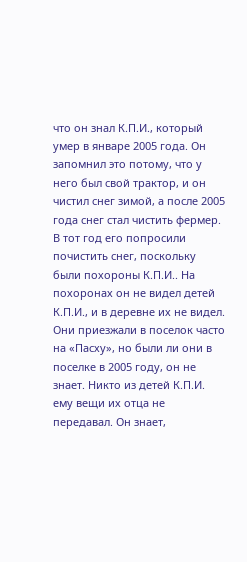что он знал К.П.И., который умер в январе 2005 года. Он запомнил это потому, что у него был свой трактор, и он чистил снег зимой, а после 2005 года снег стал чистить фермер. В тот год его попросили почистить снег, поскольку были похороны К.П.И.. На похоронах он не видел детей К.П.И., и в деревне их не видел. Они приезжали в поселок часто на «Пасху», но были ли они в поселке в 2005 году, он не знает. Никто из детей К.П.И. ему вещи их отца не передавал. Он знает,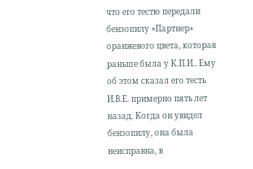что его тестю передали бензопилу «Партнер» оранжевого цвета, которая раньше была у К.П.И.. Ему об этом сказал его тесть И.В.Е. примерно пять лет назад. Когда он увидел бензопилу, она была неисправна, в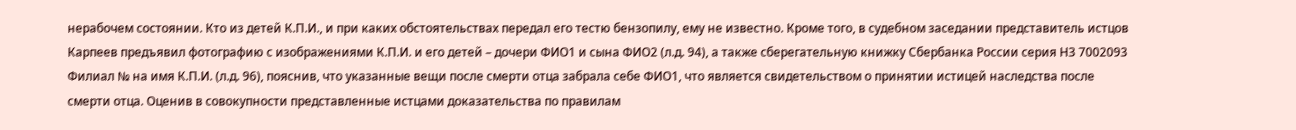нерабочем состоянии. Кто из детей К.П.И., и при каких обстоятельствах передал его тестю бензопилу, ему не известно. Кроме того, в судебном заседании представитель истцов Карпеев предъявил фотографию с изображениями К.П.И. и его детей – дочери ФИО1 и сына ФИО2 (л.д. 94), а также сберегательную книжку Сбербанка России серия НЗ 7002093 Филиал № на имя К.П.И. (л.д. 96), пояснив, что указанные вещи после смерти отца забрала себе ФИО1, что является свидетельством о принятии истицей наследства после смерти отца. Оценив в совокупности представленные истцами доказательства по правилам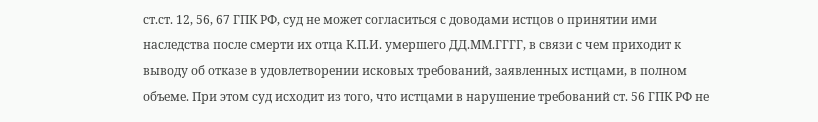ст.ст. 12, 56, 67 ГПК РФ, суд не может согласиться с доводами истцов о принятии ими наследства после смерти их отца К.П.И. умершего ДД.ММ.ГГГГ, в связи с чем приходит к выводу об отказе в удовлетворении исковых требований, заявленных истцами, в полном объеме. При этом суд исходит из того, что истцами в нарушение требований ст. 56 ГПК РФ не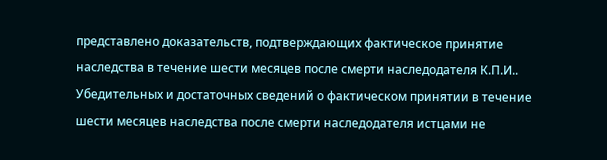представлено доказательств, подтверждающих фактическое принятие наследства в течение шести месяцев после смерти наследодателя К.П.И.. Убедительных и достаточных сведений о фактическом принятии в течение шести месяцев наследства после смерти наследодателя истцами не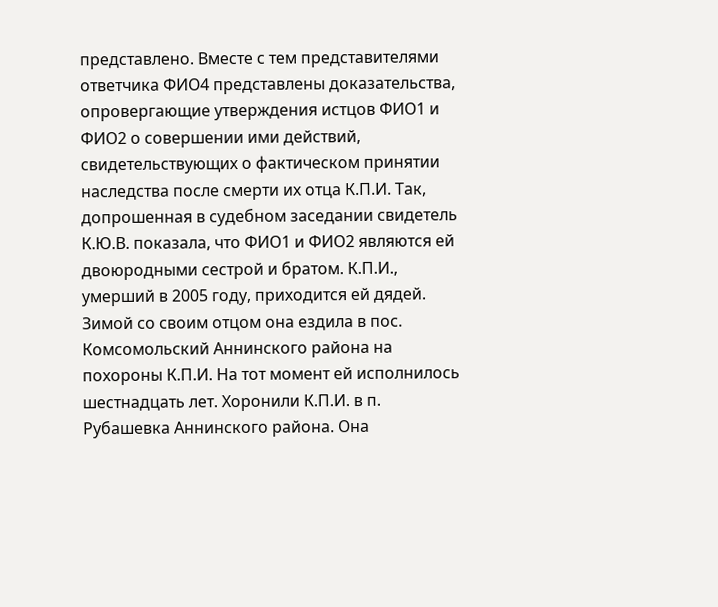представлено. Вместе с тем представителями ответчика ФИО4 представлены доказательства, опровергающие утверждения истцов ФИО1 и ФИО2 о совершении ими действий, свидетельствующих о фактическом принятии наследства после смерти их отца К.П.И. Так, допрошенная в судебном заседании свидетель К.Ю.В. показала, что ФИО1 и ФИО2 являются ей двоюродными сестрой и братом. К.П.И., умерший в 2005 году, приходится ей дядей. Зимой со своим отцом она ездила в пос. Комсомольский Аннинского района на похороны К.П.И. На тот момент ей исполнилось шестнадцать лет. Хоронили К.П.И. в п. Рубашевка Аннинского района. Она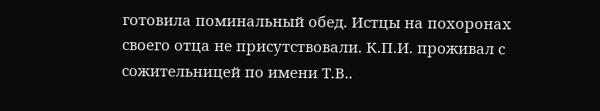готовила поминальный обед. Истцы на похоронах своего отца не присутствовали. К.П.И. проживал с сожительницей по имени Т.В..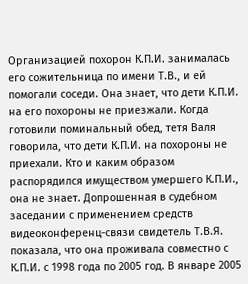Организацией похорон К.П.И. занималась его сожительница по имени Т.В., и ей помогали соседи. Она знает, что дети К.П.И. на его похороны не приезжали. Когда готовили поминальный обед, тетя Валя говорила, что дети К.П.И. на похороны не приехали. Кто и каким образом распорядился имуществом умершего К.П.И., она не знает. Допрошенная в судебном заседании с применением средств видеоконференц-связи свидетель Т.В.Я. показала, что она проживала совместно с К.П.И. с 1998 года по 2005 год. В январе 2005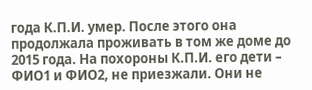года К.П.И. умер. После этого она продолжала проживать в том же доме до 2015 года. На похороны К.П.И. его дети – ФИО1 и ФИО2, не приезжали. Они не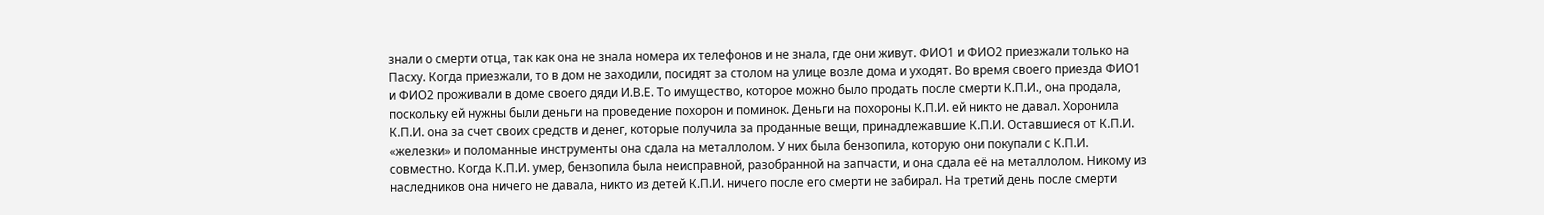знали о смерти отца, так как она не знала номера их телефонов и не знала, где они живут. ФИО1 и ФИО2 приезжали только на Пасху. Когда приезжали, то в дом не заходили, посидят за столом на улице возле дома и уходят. Во время своего приезда ФИО1 и ФИО2 проживали в доме своего дяди И.В.Е. То имущество, которое можно было продать после смерти К.П.И., она продала, поскольку ей нужны были деньги на проведение похорон и поминок. Деньги на похороны К.П.И. ей никто не давал. Хоронила К.П.И. она за счет своих средств и денег, которые получила за проданные вещи, принадлежавшие К.П.И. Оставшиеся от К.П.И. «железки» и поломанные инструменты она сдала на металлолом. У них была бензопила, которую они покупали с К.П.И. совместно. Когда К.П.И. умер, бензопила была неисправной, разобранной на запчасти, и она сдала её на металлолом. Никому из наследников она ничего не давала, никто из детей К.П.И. ничего после его смерти не забирал. На третий день после смерти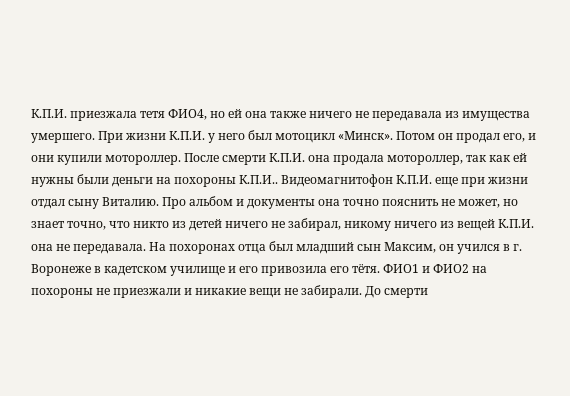К.П.И. приезжала тетя ФИО4, но ей она также ничего не передавала из имущества умершего. При жизни К.П.И. у него был мотоцикл «Минск». Потом он продал его, и они купили мотороллер. После смерти К.П.И. она продала мотороллер, так как ей нужны были деньги на похороны К.П.И.. Видеомагнитофон К.П.И. еще при жизни отдал сыну Виталию. Про альбом и документы она точно пояснить не может, но знает точно, что никто из детей ничего не забирал, никому ничего из вещей К.П.И. она не передавала. На похоронах отца был младший сын Максим, он учился в г. Воронеже в кадетском училище и его привозила его тётя. ФИО1 и ФИО2 на похороны не приезжали и никакие вещи не забирали. До смерти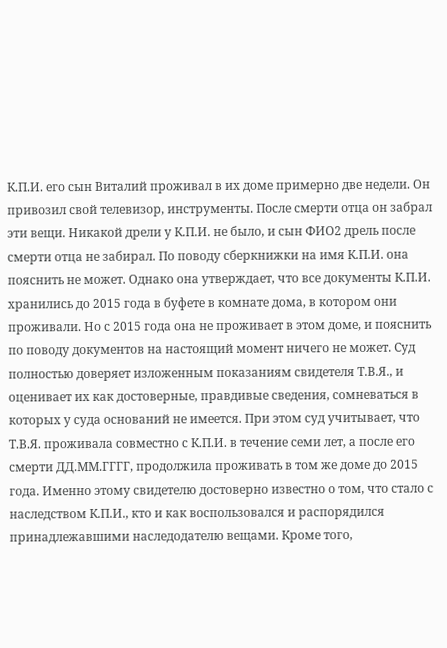К.П.И. его сын Виталий проживал в их доме примерно две недели. Он привозил свой телевизор, инструменты. После смерти отца он забрал эти вещи. Никакой дрели у К.П.И. не было, и сын ФИО2 дрель после смерти отца не забирал. По поводу сберкнижки на имя К.П.И. она пояснить не может. Однако она утверждает, что все документы К.П.И. хранились до 2015 года в буфете в комнате дома, в котором они проживали. Но с 2015 года она не проживает в этом доме, и пояснить по поводу документов на настоящий момент ничего не может. Суд полностью доверяет изложенным показаниям свидетеля Т.В.Я., и оценивает их как достоверные, правдивые сведения, сомневаться в которых у суда оснований не имеется. При этом суд учитывает, что Т.В.Я. проживала совместно с К.П.И. в течение семи лет, а после его смерти ДД.ММ.ГГГГ, продолжила проживать в том же доме до 2015 года. Именно этому свидетелю достоверно известно о том, что стало с наследством К.П.И., кто и как воспользовался и распорядился принадлежавшими наследодателю вещами. Кроме того,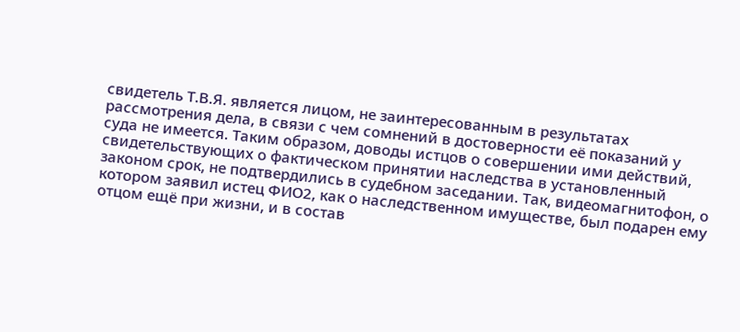свидетель Т.В.Я. является лицом, не заинтересованным в результатах рассмотрения дела, в связи с чем сомнений в достоверности её показаний у суда не имеется. Таким образом, доводы истцов о совершении ими действий, свидетельствующих о фактическом принятии наследства в установленный законом срок, не подтвердились в судебном заседании. Так, видеомагнитофон, о котором заявил истец ФИО2, как о наследственном имуществе, был подарен ему отцом ещё при жизни, и в состав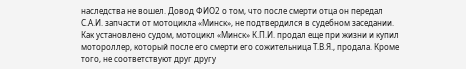наследства не вошел. Довод ФИО2 о том, что после смерти отца он передал С.А.И. запчасти от мотоцикла «Минск», не подтвердился в судебном заседании. Как установлено судом, мотоцикл «Минск» К.П.И. продал еще при жизни и купил мотороллер, который после его смерти его сожительница Т.В.Я., продала. Кроме того, не соответствуют друг другу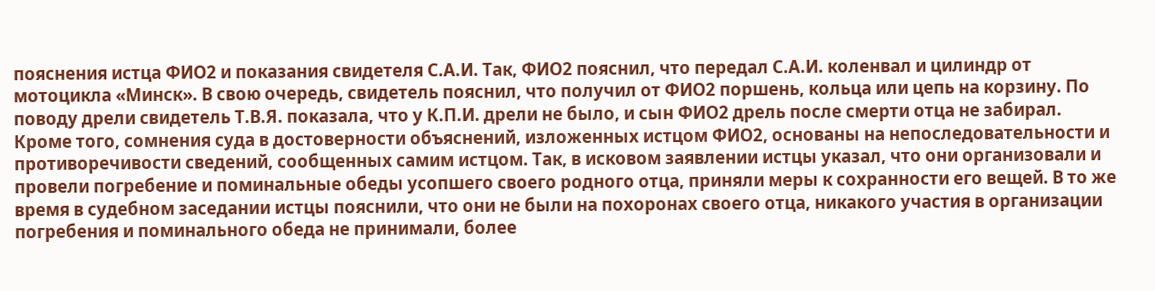пояснения истца ФИО2 и показания свидетеля С.А.И. Так, ФИО2 пояснил, что передал С.А.И. коленвал и цилиндр от мотоцикла «Минск». В свою очередь, свидетель пояснил, что получил от ФИО2 поршень, кольца или цепь на корзину. По поводу дрели свидетель Т.В.Я. показала, что у К.П.И. дрели не было, и сын ФИО2 дрель после смерти отца не забирал. Кроме того, сомнения суда в достоверности объяснений, изложенных истцом ФИО2, основаны на непоследовательности и противоречивости сведений, сообщенных самим истцом. Так, в исковом заявлении истцы указал, что они организовали и провели погребение и поминальные обеды усопшего своего родного отца, приняли меры к сохранности его вещей. В то же время в судебном заседании истцы пояснили, что они не были на похоронах своего отца, никакого участия в организации погребения и поминального обеда не принимали, более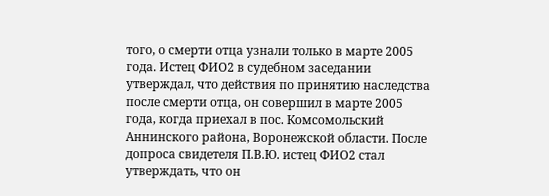того, о смерти отца узнали только в марте 2005 года. Истец ФИО2 в судебном заседании утверждал, что действия по принятию наследства после смерти отца, он совершил в марте 2005 года, когда приехал в пос. Комсомольский Аннинского района, Воронежской области. После допроса свидетеля П.В.Ю. истец ФИО2 стал утверждать, что он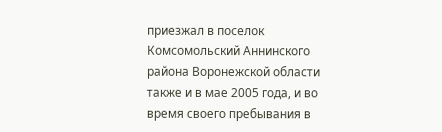приезжал в поселок Комсомольский Аннинского района Воронежской области также и в мае 2005 года, и во время своего пребывания в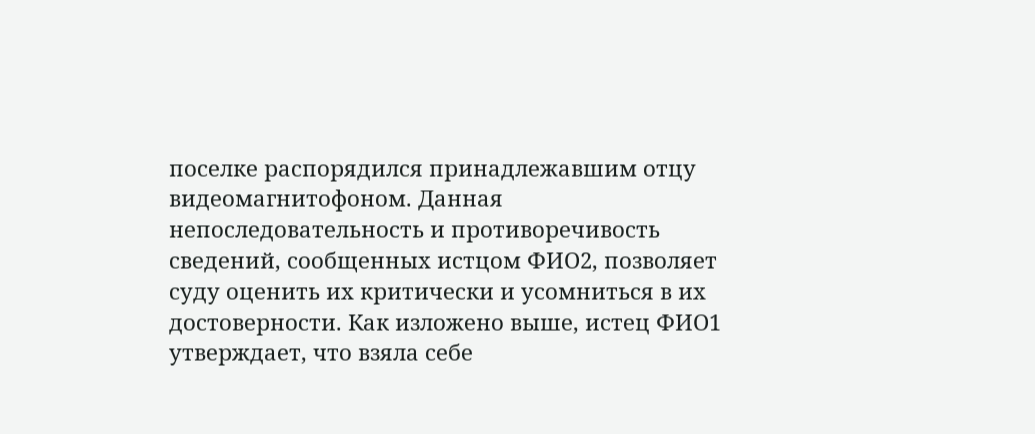поселке распорядился принадлежавшим отцу видеомагнитофоном. Данная непоследовательность и противоречивость сведений, сообщенных истцом ФИО2, позволяет суду оценить их критически и усомниться в их достоверности. Как изложено выше, истец ФИО1 утверждает, что взяла себе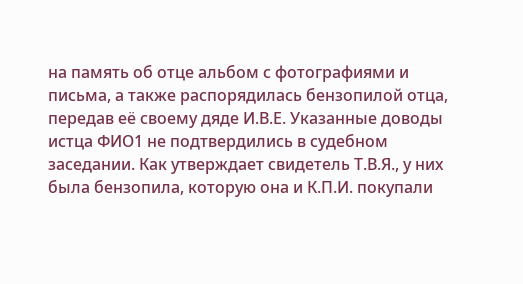на память об отце альбом с фотографиями и письма, а также распорядилась бензопилой отца, передав её своему дяде И.В.Е. Указанные доводы истца ФИО1 не подтвердились в судебном заседании. Как утверждает свидетель Т.В.Я., у них была бензопила, которую она и К.П.И. покупали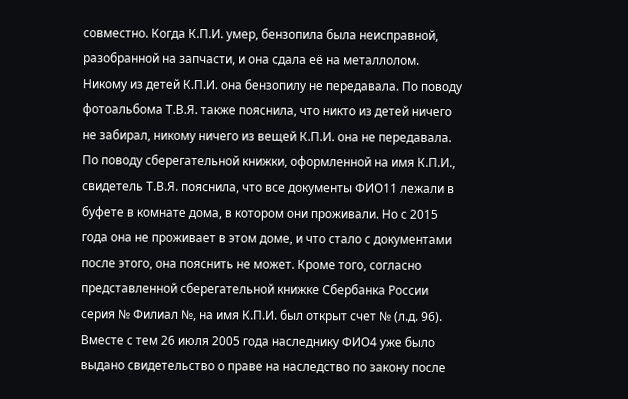совместно. Когда К.П.И. умер, бензопила была неисправной, разобранной на запчасти, и она сдала её на металлолом. Никому из детей К.П.И. она бензопилу не передавала. По поводу фотоальбома Т.В.Я. также пояснила, что никто из детей ничего не забирал, никому ничего из вещей К.П.И. она не передавала. По поводу сберегательной книжки, оформленной на имя К.П.И., свидетель Т.В.Я. пояснила, что все документы ФИО11 лежали в буфете в комнате дома, в котором они проживали. Но с 2015 года она не проживает в этом доме, и что стало с документами после этого, она пояснить не может. Кроме того, согласно представленной сберегательной книжке Сбербанка России серия № Филиал №, на имя К.П.И. был открыт счет № (л.д. 96). Вместе с тем 26 июля 2005 года наследнику ФИО4 уже было выдано свидетельство о праве на наследство по закону после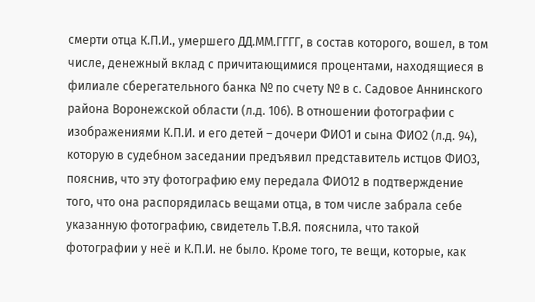смерти отца К.П.И., умершего ДД.ММ.ГГГГ, в состав которого, вошел, в том числе, денежный вклад с причитающимися процентами, находящиеся в филиале сберегательного банка № по счету № в с. Садовое Аннинского района Воронежской области (л.д. 106). В отношении фотографии с изображениями К.П.И. и его детей – дочери ФИО1 и сына ФИО2 (л.д. 94), которую в судебном заседании предъявил представитель истцов ФИО3, пояснив, что эту фотографию ему передала ФИО12 в подтверждение того, что она распорядилась вещами отца, в том числе забрала себе указанную фотографию, свидетель Т.В.Я. пояснила, что такой фотографии у неё и К.П.И. не было. Кроме того, те вещи, которые, как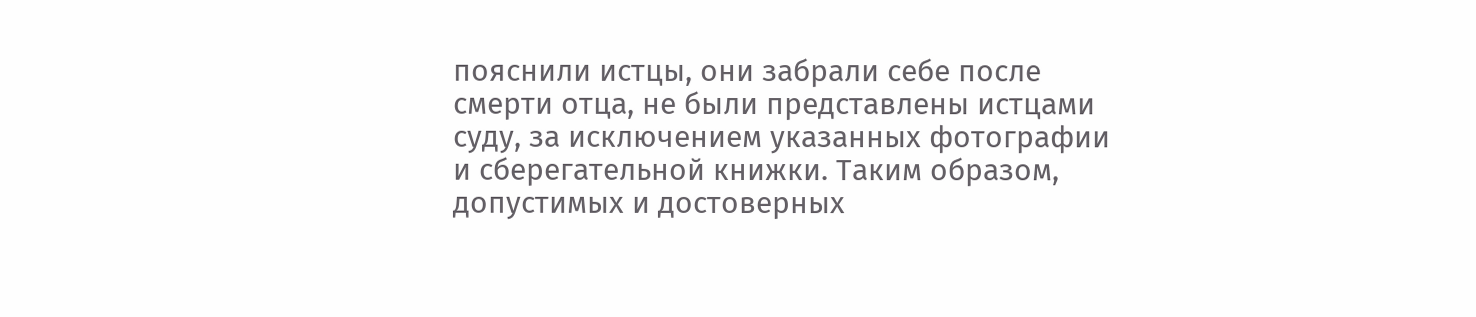пояснили истцы, они забрали себе после смерти отца, не были представлены истцами суду, за исключением указанных фотографии и сберегательной книжки. Таким образом, допустимых и достоверных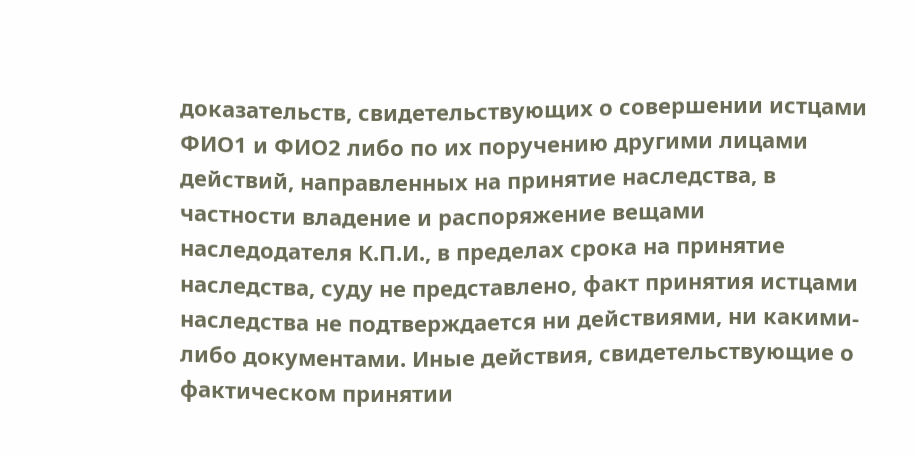доказательств, свидетельствующих о совершении истцами ФИО1 и ФИО2 либо по их поручению другими лицами действий, направленных на принятие наследства, в частности владение и распоряжение вещами наследодателя К.П.И., в пределах срока на принятие наследства, суду не представлено, факт принятия истцами наследства не подтверждается ни действиями, ни какими-либо документами. Иные действия, свидетельствующие о фактическом принятии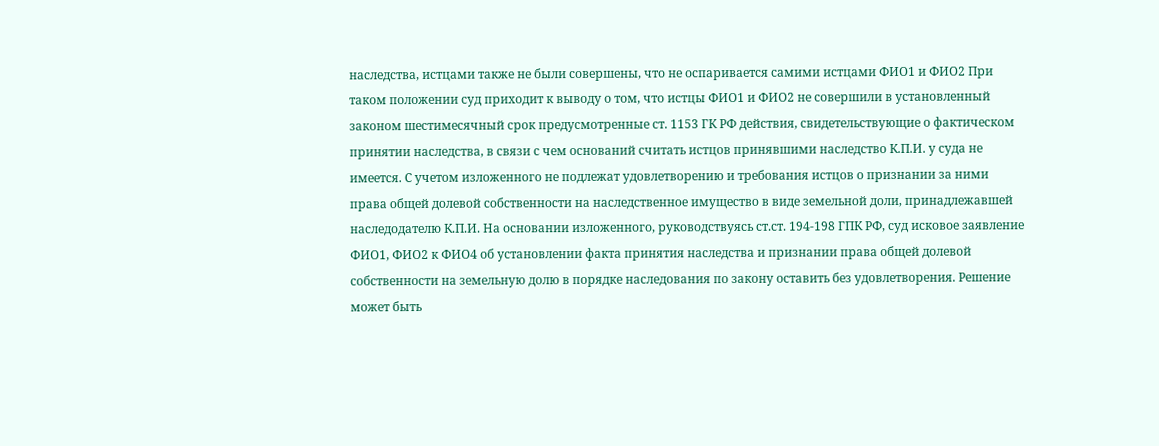наследства, истцами также не были совершены, что не оспаривается самими истцами ФИО1 и ФИО2 При таком положении суд приходит к выводу о том, что истцы ФИО1 и ФИО2 не совершили в установленный законом шестимесячный срок предусмотренные ст. 1153 ГК РФ действия, свидетельствующие о фактическом принятии наследства, в связи с чем оснований считать истцов принявшими наследство К.П.И. у суда не имеется. С учетом изложенного не подлежат удовлетворению и требования истцов о признании за ними права общей долевой собственности на наследственное имущество в виде земельной доли, принадлежавшей наследодателю К.П.И. На основании изложенного, руководствуясь ст.ст. 194-198 ГПК РФ, суд исковое заявление ФИО1, ФИО2 к ФИО4 об установлении факта принятия наследства и признании права общей долевой собственности на земельную долю в порядке наследования по закону оставить без удовлетворения. Решение может быть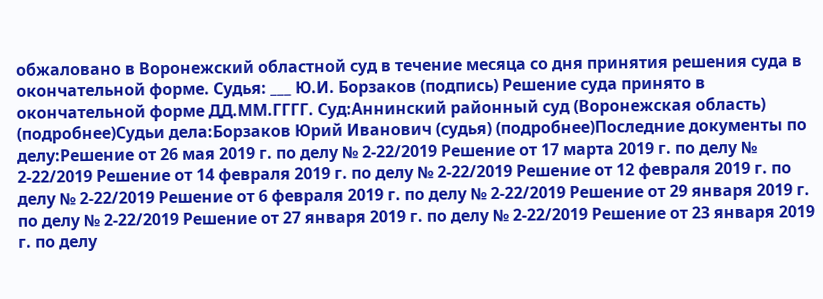обжаловано в Воронежский областной суд в течение месяца со дня принятия решения суда в окончательной форме. Судья: ___ Ю.И. Борзаков (подпись) Решение суда принято в окончательной форме ДД.ММ.ГГГГ. Суд:Аннинский районный суд (Воронежская область) (подробнее)Судьи дела:Борзаков Юрий Иванович (судья) (подробнее)Последние документы по делу:Решение от 26 мая 2019 г. по делу № 2-22/2019 Решение от 17 марта 2019 г. по делу № 2-22/2019 Решение от 14 февраля 2019 г. по делу № 2-22/2019 Решение от 12 февраля 2019 г. по делу № 2-22/2019 Решение от 6 февраля 2019 г. по делу № 2-22/2019 Решение от 29 января 2019 г. по делу № 2-22/2019 Решение от 27 января 2019 г. по делу № 2-22/2019 Решение от 23 января 2019 г. по делу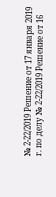№ 2-22/2019 Решение от 17 января 2019 г. по делу № 2-22/2019 Решение от 16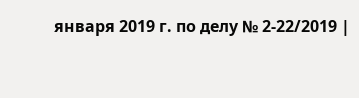января 2019 г. по делу № 2-22/2019 |